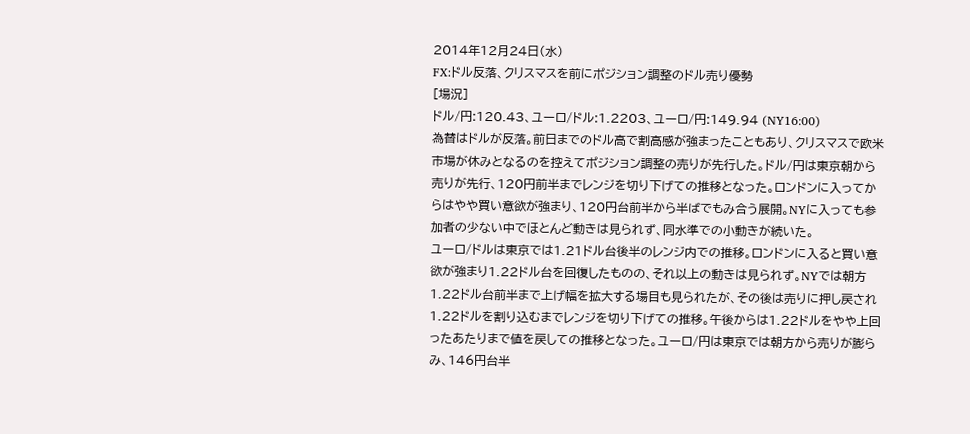2014年12月24日(水)
FX:ドル反落、クリスマスを前にポジション調整のドル売り優勢
[場況]
ドル/円:120.43、ユーロ/ドル:1.2203、ユーロ/円:149.94 (NY16:00)
為替はドルが反落。前日までのドル高で割高感が強まったこともあり、クリスマスで欧米市場が休みとなるのを控えてポジション調整の売りが先行した。ドル/円は東京朝から売りが先行、120円前半までレンジを切り下げての推移となった。ロンドンに入ってからはやや買い意欲が強まり、120円台前半から半ばでもみ合う展開。NYに入っても参加者の少ない中でほとんど動きは見られず、同水準での小動きが続いた。
ユーロ/ドルは東京では1.21ドル台後半のレンジ内での推移。ロンドンに入ると買い意欲が強まり1.22ドル台を回復したものの、それ以上の動きは見られず。NYでは朝方1.22ドル台前半まで上げ幅を拡大する場目も見られたが、その後は売りに押し戻され1.22ドルを割り込むまでレンジを切り下げての推移。午後からは1.22ドルをやや上回ったあたりまで値を戻しての推移となった。ユーロ/円は東京では朝方から売りが膨らみ、146円台半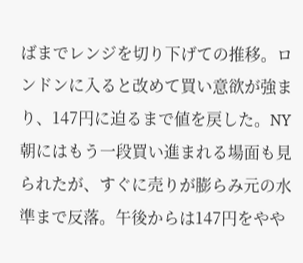ばまでレンジを切り下げての推移。ロンドンに入ると改めて買い意欲が強まり、147円に迫るまで値を戻した。NY朝にはもう一段買い進まれる場面も見られたが、すぐに売りが膨らみ元の水準まで反落。午後からは147円をやや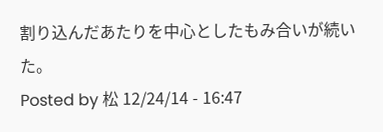割り込んだあたりを中心としたもみ合いが続いた。
Posted by 松 12/24/14 - 16:47